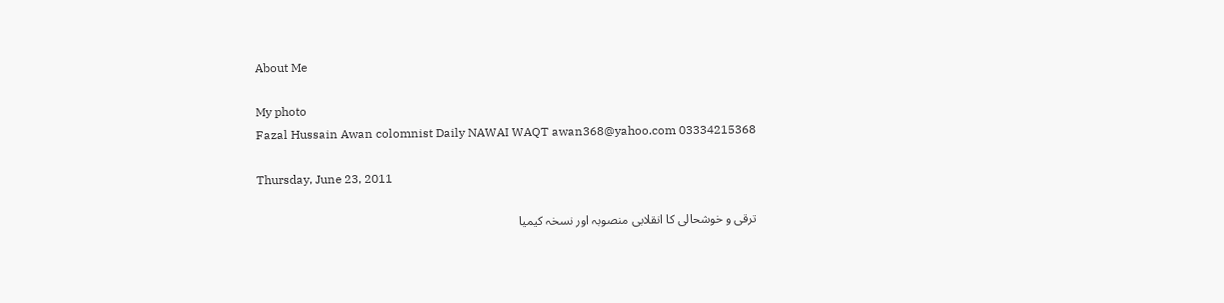About Me

My photo
Fazal Hussain Awan colomnist Daily NAWAI WAQT awan368@yahoo.com 03334215368

Thursday, June 23, 2011

ترقی و خوشحالی کا انقلابی منصوبہ اور نسخہ کیمیا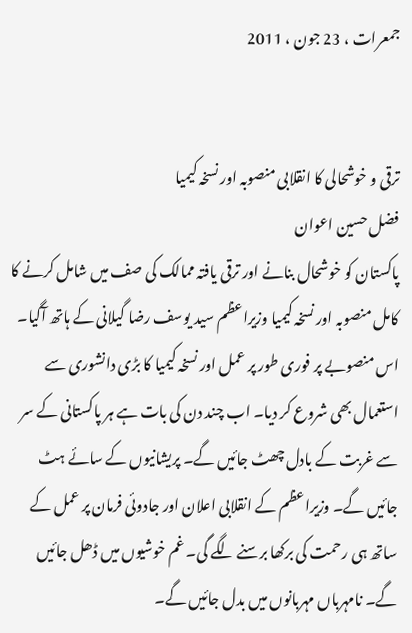جمعرات ، 23 جون ، 2011


ترقی و خوشحالی کا انقلابی منصوبہ اور نسخہ کیمیا
فضل حسین اعوان
پاکستان کو خوشحال بنانے اور ترقی یافتہ ممالک کی صف میں شامل کرنے کا کامل منصوبہ اور نسخہ کیمیا وزیراعظم سید یوسف رضا گیلانی کے ہاتھ آگیا۔ اس منصوبے پر فوری طور پر عمل اور نسخہ کیمیا کا بڑی دانشوری سے استعمال بھی شروع کر دیا۔ اب چند دن کی بات ہے ہر پاکستانی کے سر سے غربت کے بادل چھٹ جائیں گے۔ پریشانیوں کے سائے ہٹ جائیں گے۔ وزیراعظم کے انقلابی اعلان اور جادوئی فرمان پر عمل کے ساتھ ہی رحمت کی برکھا برسنے لگے گی۔ غم خوشیوں میں ڈھل جائیں گے۔ نامہرباں مہربانوں میں بدل جائیں گے۔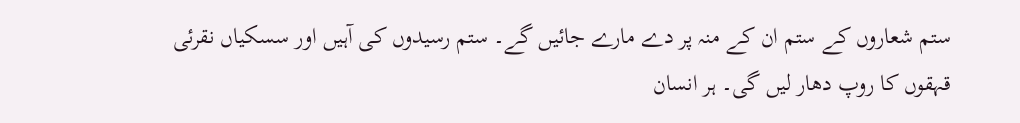ستم شعاروں کے ستم ان کے منہ پر دے مارے جائیں گے۔ ستم رسیدوں کی آہیں اور سسکیاں نقرئی قہقوں کا روپ دھار لیں گی۔ ہر انسان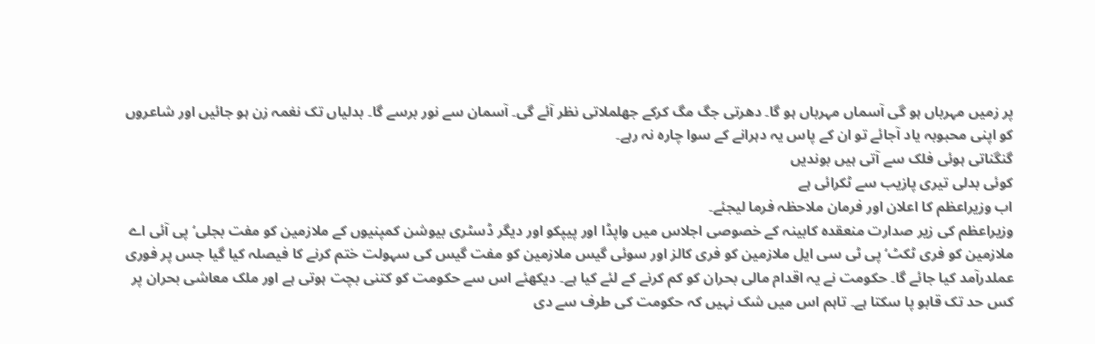پر زمیں مہرباں ہو گی آسماں مہرباں ہو گا۔ دھرتی جگ مگ کرکے جھلملاتی نظر آئے گی۔ آسمان سے نور برسے گا۔ بدلیاں تک نغمہ زن ہو جائیں اور شاعروں کو اپنی محبوبہ یاد آجائے تو ان کے پاس یہ دہرانے کے سوا چارہ نہ رہے۔
گنگناتی ہوئی فلک سے آتی ہیں بوندیں
کوئی بدلی تیری پازیب سے ٹکرائی ہے
اب وزیراعظم کا اعلان اور فرمان ملاحظہ فرما لیجئے۔
وزیراعظم کی زیر صدارت منعقدہ کابینہ کے خصوصی اجلاس میں واپڈا اور پیپکو اور دیگر ڈسٹری بیوشن کمپنیوں کے ملازمین کو مفت بجلی‘ پی آئی اے ملازمین کو فری ٹکٹ‘ پی ٹی سی ایل ملازمین کو فری کالز اور سوئی گیس ملازمین کو مفت گیس کی سہولت ختم کرنے کا فیصلہ کیا گیا جس پر فوری عملدرآمد کیا جائے گا۔ حکومت نے یہ اقدام مالی بحران کو کم کرنے کے لئے کیا ہے۔ دیکھئے اس سے حکومت کو کتنی بچت ہوتی ہے اور ملک معاشی بحران پر کس حد تک قابو پا سکتا ہے۔ تاہم اس میں شک نہیں کہ حکومت کی طرف سے دی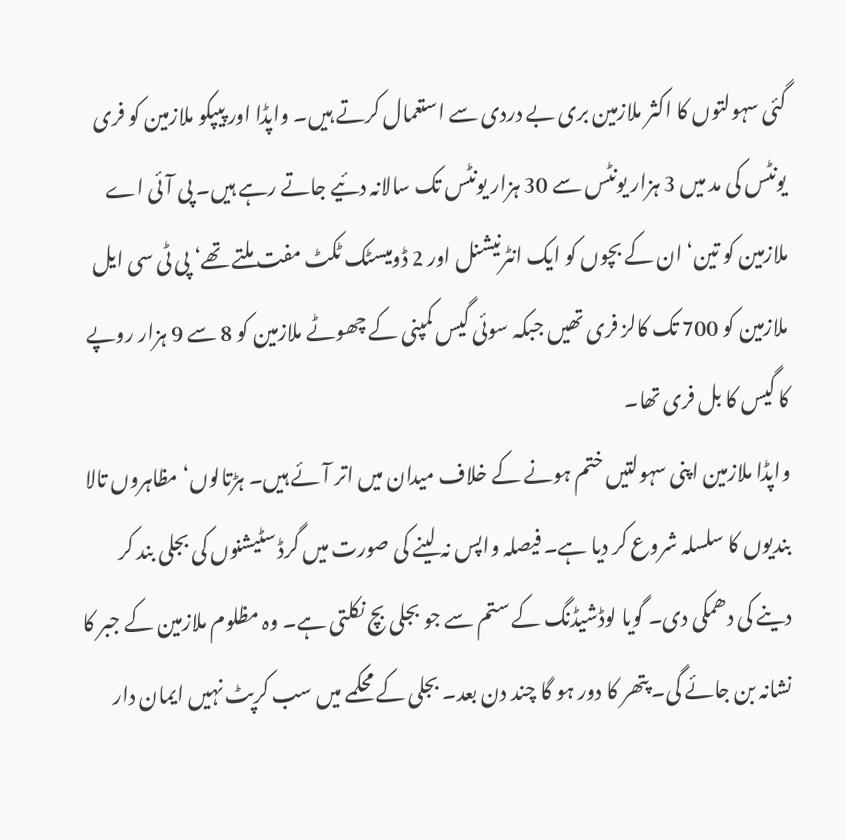گئی سہولتوں کا اکثر ملازمین بری بے دردی سے استعمال کرتے ہیں۔ واپڈا اور پیپکو ملازمین کو فری یونٹس کی مد میں 3 ہزار یونٹس سے 30 ہزار یونٹس تک سالانہ دئیے جاتے رہے ہیں۔ پی آئی اے ملازمین کو تین‘ ان کے بچوں کو ایک انٹرنیشنل اور 2 ڈومیسٹک ٹکٹ مفت ملتے تھے‘ پی ٹی سی ایل ملازمین کو 700 تک کالز فری تھیں جبکہ سوئی گیس کمپنی کے چھوٹے ملازمین کو 8 سے 9 ہزار روپے کا گیس کا بل فری تھا۔
واپڈا ملازمین اپنی سہولتیں ختم ہونے کے خلاف میدان میں اتر آئے ہیں۔ ہڑتالوں‘ مظاہروں تالا بندیوں کا سلسلہ شروع کر دیا ہے۔ فیصلہ واپس نہ لینے کی صورت میں گرڈ سٹیشنوں کی بجلی بند کر دینے کی دھمکی دی۔ گویا لوڈشیڈنگ کے ستم سے جو بجلی بچ نکلتی ہے۔ وہ مظلوم ملازمین کے جبر کا نشانہ بن جائے گی۔ پتھر کا دور ہو گا چند دن بعد۔ بجلی کے محکمے میں سب کرپٹ نہیں ایمان دار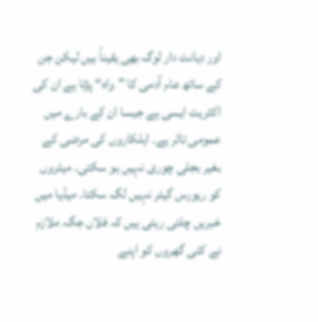اور دیانت دار لوگ بھی یقیناً ہیں لیکن جن کے ساتھ عام آدمی کا ”واہ“ پڑتا ہے ان کی اکثریت ایسی ہے جیسا ان کے بارے میں عمومی تاثر ہے۔ اہلکاروں کی مرضی کے بغیر بجلی چوری نہیں ہو سکتی۔ میٹروں کو ریورس گیئر نہیں لگ سکتا۔ میڈیا میں خبریں چلتی رہتی ہیں کہ فلاں جگہ ملازم نے کئی گھروں کو اپنے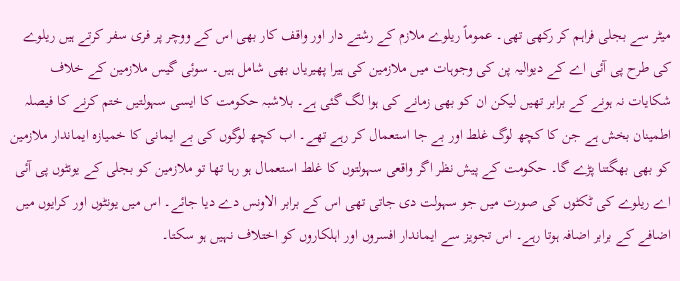میٹر سے بجلی فراہم کر رکھی تھی۔ عموماً ریلوے ملازم کے رشتے دار اور واقف کار بھی اس کے ووچر پر فری سفر کرتے ہیں ریلوے کی طرح پی آئی اے کے دیوالیہ پن کی وجوہات میں ملازمین کی ہیرا پھیریاں بھی شامل ہیں۔ سوئی گیس ملازمین کے خلاف شکایات نہ ہونے کے برابر تھیں لیکن ان کو بھی زمانے کی ہوا لگ گئی ہے۔ بلاشبہ حکومت کا ایسی سہولتیں ختم کرنے کا فیصلہ اطمینان بخش ہے جن کا کچھ لوگ غلط اور بے جا استعمال کر رہے تھے۔ اب کچھ لوگوں کی بے ایمانی کا خمیازہ ایماندار ملازمین کو بھی بھگتنا پڑے گا۔ حکومت کے پیش نظر اگر واقعی سہولتوں کا غلط استعمال ہو رہا تھا تو ملازمین کو بجلی کے یونٹوں پی آئی اے ریلوے کی ٹکٹوں کی صورت میں جو سہولت دی جاتی تھی اس کے برابر الاونس دے دیا جائے۔ اس میں یونٹوں اور کرایوں میں اضافے کے برابر اضافہ ہوتا رہے۔ اس تجویز سے ایماندار افسروں اور اہلکاروں کو اختلاف نہیں ہو سکتا۔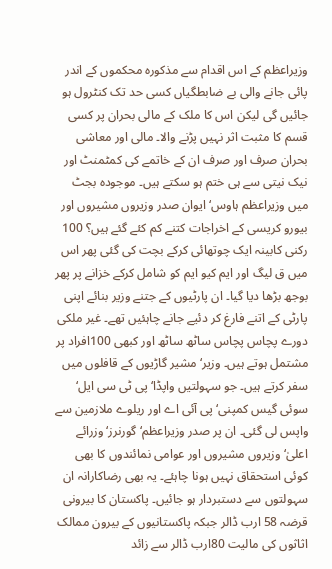وزیراعظم کے اس اقدام سے مذکورہ محکموں کے اندر پائی جانے والی بے ضابطگیاں کسی حد تک کنٹرول ہو جائیں گی لیکن اس کا ملک کے مالی بحران پر کسی قسم کا مثبت اثر نہیں پڑنے والا۔ مالی اور معاشی بحران صرف اور صرف ان کے خاتمے کی کمٹمنٹ اور نیک نیتی سے ہی ختم ہو سکتے ہیں۔ موجودہ بجٹ میں وزیراعظم ہاوس‘ ایوان صدر وزیروں مشیروں اور بیورو کریسی کے اخراجات کتنے کم کئے گئے ہیں؟ 100 رکنی کابینہ ایک چوتھائی کرکے بچت کی گئی پھر اس میں ق لیگ اور ایم کیو ایم کو شامل کرکے خزانے پر پھر بوجھ بڑھا دیا گیا۔ ان پارٹیوں کے جتنے وزیر بنائے اپنی پارٹی کے اتنے فارغ کر دئیے جانے چاہئیں تھے۔ غیر ملکی دورے پچاس پچاس ساٹھ ساٹھ اور کبھی 100افراد پر مشتمل ہوتے ہیں۔ وزیر‘ مشیر گاڑیوں کے قافلوں میں سفر کرتے ہیں۔ جو سہولتیں واپڈا‘ پی ٹی سی ایل‘ سوئی گیس کمپنی‘ پی آئی اے اور ریلوے ملازمین سے واپس لی گئی۔ ان پر صدر وزیراعظم‘ گورنرز‘ وزرائے اعلیٰ‘ وزیروں مشیروں اور عوامی نمائندوں کا بھی کوئی استحقاق نہیں ہونا چاہئے۔ یہ بھی رضاکارانہ ان سہولتوں سے دستبردار ہو جائیں۔ پاکستان کا بیرونی قرضہ 58 ارب ڈالر جبکہ پاکستانیوں کے بیرون ممالک اثاثوں کی مالیت 80ارب ڈالر سے زائد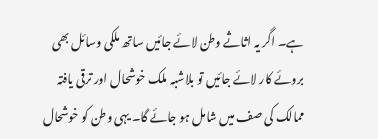ہے۔ اگر یہ اثاثے وطن لائے جائیں ساتھ ملکی وسائل بھی بروئے کار لائے جائیں تو بلاشبہ ملک خوشحال اور ترقی یافتہ ممالک کی صف میں شامل ہو جائے گا۔ یہی وطن کو خوشحال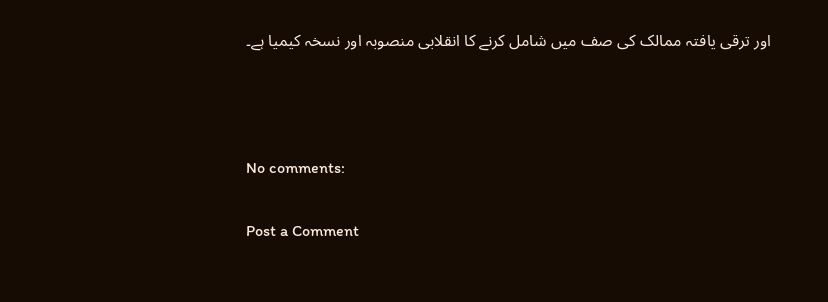اور ترقی یافتہ ممالک کی صف میں شامل کرنے کا انقلابی منصوبہ اور نسخہ کیمیا ہے۔



No comments:

Post a Comment